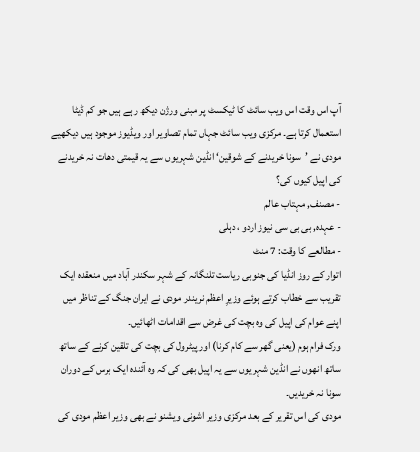آپ اس وقت اس ویب سائٹ کا ٹیکسٹ پر مبنی ورژن دیکھ رہے ہیں جو کم ڈیٹا استعمال کرتا ہے۔ مرکزی ویب سائٹ جہاں تمام تصاویر اور ویڈیوز موجود ہیں دیکھیے
مودی نے ’سونا خریدنے کے شوقین‘ انڈین شہریوں سے یہ قیمتی دھات نہ خریدنے کی اپیل کیوں کی؟
- مصنف, مہتاب عالم
- عہدہ, بی بی سی نیوز اردو ، دہلی
- مطالعے کا وقت: 7 منٹ
اتوار کے روز انڈیا کی جنوبی ریاست تلنگانہ کے شہر سکندر آباد میں منعقدہ ایک تقریب سے خطاب کرتے ہوئے وزیرِ اعظم نریندر مودی نے ایران جنگ کے تناظر میں اپنے عوام کی اپیل کی وہ بچت کی غرض سے اقدامات اٹھائیں۔
ورک فرام ہوم (یعنی گھر سے کام کرنا) اور پیٹرول کی بچت کی تلقین کرنے کے ساتھ ساتھ انھوں نے انڈین شہریوں سے یہ اپیل بھی کی کہ وہ آئندہ ایک برس کے دوران سونا نہ خریدیں۔
مودی کی اس تقریر کے بعد مرکزی وزیر اشونی ویشنو نے بھی وزیر اعظم مودی کی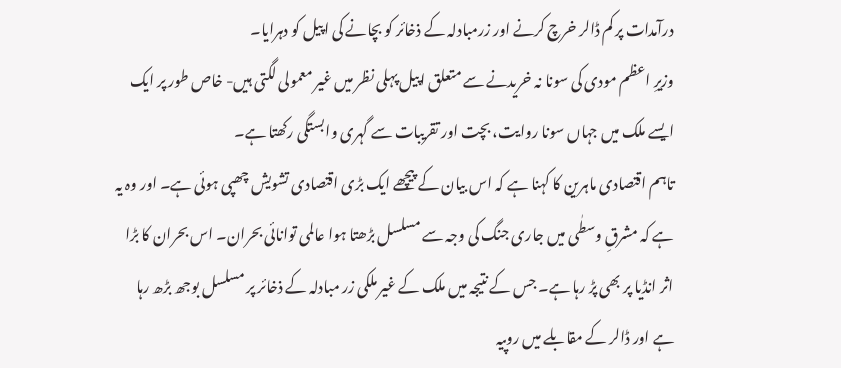درآمدات پر کم ڈالر خرچ کرنے اور زرمبادلہ کے ذخائر کو بچانے کی اپیل کو دہرایا۔
وزیرِ اعظم مودی کی سونا نہ خریدنے سے متعلق اپیل پہلی نظر میں غیر معمولی لگتی ہیں- خاص طور پر ایک ایسے ملک میں جہاں سونا روایت، بچت اور تقریبات سے گہری وابستگی رکھتا ہے۔
تاہم اقتصادی ماہرین کا کہنا ہے کہ اس بیان کے پیچھے ایک بڑی اقتصادی تشویش چھپی ہوئی ہے۔ اور وہ یہ ہے کہ مشرقِ وسطٰی میں جاری جنگ کی وجہ سے مسلسل بڑھتا ہوا عالمی توانائی بحران۔ اس بحران کا بڑا اثر انڈیا پر بھی پڑ رہا ہے۔ جس کے نتیجہ میں ملک کے غیر ملکی زر مبادلہ کے ذخائر پر مسلسل بوجھ بڑھ رہا ہے اور ڈالر کے مقابلے میں روپیہ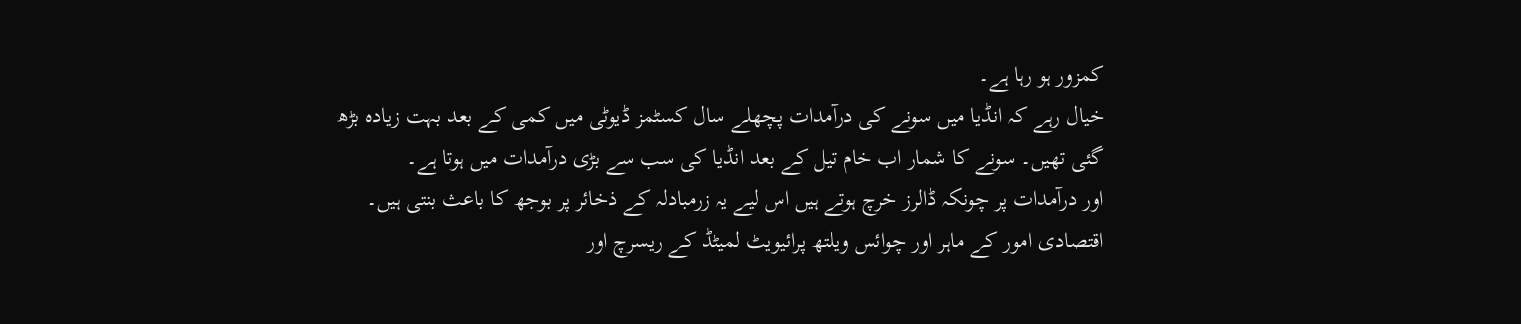کمزور ہو رہا ہے۔
خیال رہے کہ انڈیا میں سونے کی درآمدات پچھلے سال کسٹمز ڈیوٹی میں کمی کے بعد بہت زیادہ بڑھ گئی تھیں۔ سونے کا شمار اب خام تیل کے بعد انڈیا کی سب سے بڑی درآمدات میں ہوتا ہے۔
اور درآمدات پر چونکہ ڈالرز خرچ ہوتے ہیں اس لیے یہ زرمبادلہ کے ذخائر پر بوجھ کا باعث بنتی ہیں۔
اقتصادی امور کے ماہر اور چوائس ویلتھ پرائیویٹ لمیٹڈ کے ریسرچ اور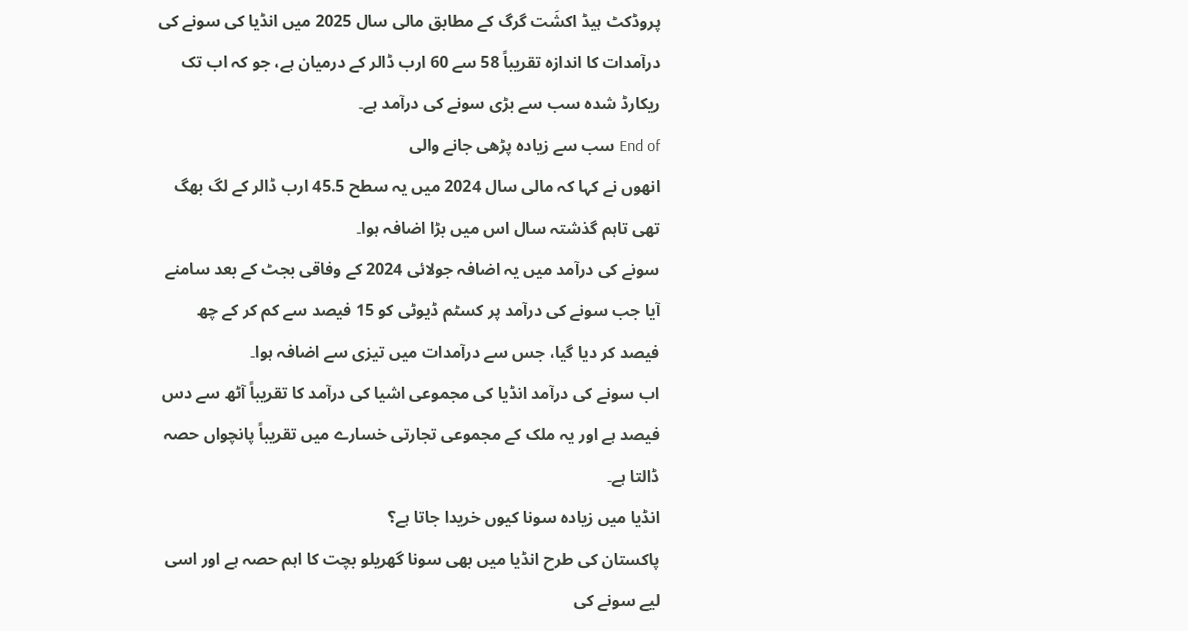پروڈکٹ ہیڈ اکشَت گرگ کے مطابق مالی سال 2025 میں انڈیا کی سونے کی درآمدات کا اندازہ تقریباً 58 سے 60 ارب ڈالر کے درمیان ہے، جو کہ اب تک ریکارڈ شدہ سب سے بڑی سونے کی درآمد ہے۔
End of سب سے زیادہ پڑھی جانے والی
انھوں نے کہا کہ مالی سال 2024 میں یہ سطح 45.5 ارب ڈالر کے لگ بھگ تھی تاہم گذشتہ سال اس میں بڑا اضافہ ہوا۔
سونے کی درآمد میں یہ اضافہ جولائی 2024 کے وفاقی بجٹ کے بعد سامنے آیا جب سونے کی درآمد پر کسٹم ڈیوٹی کو 15 فیصد سے کم کر کے چھ فیصد کر دیا گیا، جس سے درآمدات میں تیزی سے اضافہ ہوا۔
اب سونے کی درآمد انڈیا کی مجموعی اشیا کی درآمد کا تقریباً آٹھ سے دس فیصد ہے اور یہ ملک کے مجموعی تجارتی خسارے میں تقریباً پانچواں حصہ ڈالتا ہے۔
انڈیا میں زیادہ سونا کیوں خریدا جاتا ہے؟
پاکستان کی طرح انڈیا میں بھی سونا گھریلو بچت کا اہم حصہ ہے اور اسی لیے سونے کی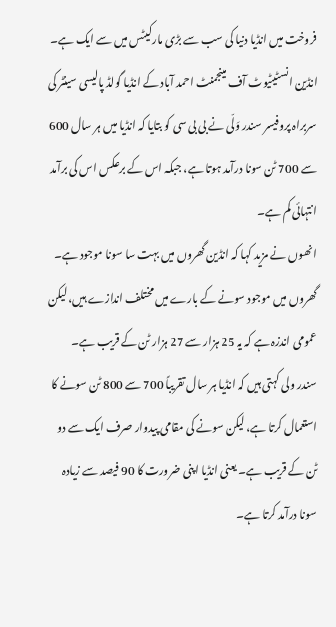فروخت میں انڈیا دنیا کی سب سے بڑی مارکیٹس میں سے ایک ہے۔
انڈین انسٹیٹیوٹ آف مینجمنٹ احمد آباد کے انڈیا گولڈ پالیسی سینٹر کی سربراہ پروفیسر سندر وَلّی نے بی بی سی کو بتایا کہ انڈیا میں ہر سال 600 سے 700 ٹن سونا درآمد ہوتا ہے، جبکہ اس کے برعکس اس کی برآمد انتہائی کم ہے۔
انھوں نے مزید کہا کہ انڈین گھروں میں بہت سا سونا موجود ہے۔ گھروں میں موجود سونے کے بارے میں مختلف اندازے ہیں، لیکن عمومی اندزہ ہے کہ یہ 25 ہزار سے 27 ہزار ٹن کے قریب ہے۔
سندر ولی کہتی ہیں کہ انڈیا ہر سال تقریباً 700 سے 800 ٹن سونے کا استعمال کرتا ہے، لیکن سونے کی مقامی پیدوار صرف ایک سے دو ٹن کے قریب ہے۔ یعنی انڈیا اپنی ضرورت کا 90 فیصد سے زیادہ سونا درآمد کرتا ہے۔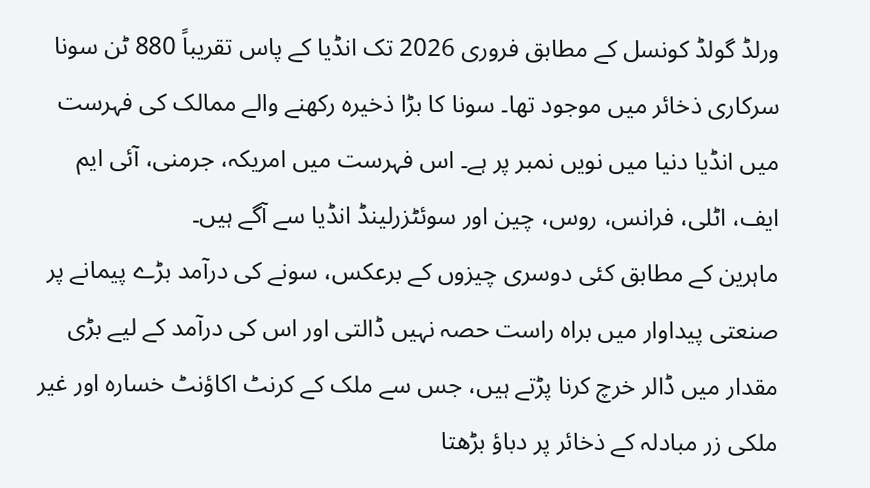ورلڈ گولڈ کونسل کے مطابق فروری 2026 تک انڈیا کے پاس تقریباً 880 ٹن سونا سرکاری ذخائر میں موجود تھا۔ سونا کا بڑا ذخیرہ رکھنے والے ممالک کی فہرست میں انڈیا دنیا میں نویں نمبر پر ہے۔ اس فہرست میں امریکہ، جرمنی، آئی ایم ایف، اٹلی، فرانس، روس، چین اور سوئٹزرلینڈ انڈیا سے آگے ہیں۔
ماہرین کے مطابق کئی دوسری چیزوں کے برعکس، سونے کی درآمد بڑے پیمانے پر صنعتی پیداوار میں براہ راست حصہ نہیں ڈالتی اور اس کی درآمد کے لیے بڑی مقدار میں ڈالر خرچ کرنا پڑتے ہیں، جس سے ملک کے کرنٹ اکاؤنٹ خسارہ اور غیر ملکی زر مبادلہ کے ذخائر پر دباؤ بڑھتا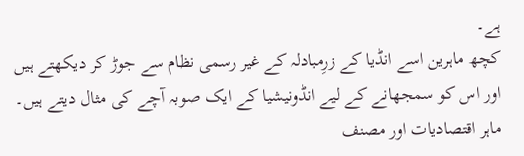ہے۔
کچھ ماہرین اسے انڈیا کے زرِمبادلہ کے غیر رسمی نظام سے جوڑ کر دیکھتے ہیں اور اس کو سمجھانے کے لیے انڈونیشیا کے ایک صوبہ آچے کی مثال دیتے ہیں۔
ماہر اقتصادیات اور مصنف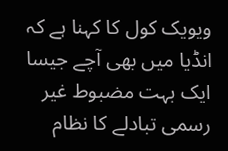ویویک کول کا کہنا ہے کہ انڈیا میں بھی آچے جیسا ایک بہت مضبوط غیر رسمی تبادلے کا نظام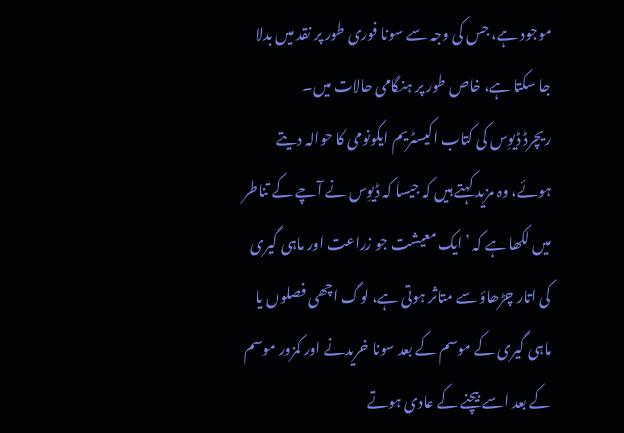موجود ہے، جس کی وجہ سے سونا فوری طور پر نقد میں بدلا جا سکتا ہے، خاص طور پر ہنگامی حالات میں۔
ریچرڈ ڈیوِس کی کتاب اکیسٹریم ایکونومی کا حوالہ دیتے ہوئے، وہ مزید کہتے ہیں کہ جیسا کہ ڈیوِس نے آچے کے تناطر میں لکھا ہے کہ ’ایک معیشت جو زراعت اور ماہی گیری کی اتار چڑھاؤ سے متاثر ہوتی ہے، لوگ اچھی فصلوں یا ماہی گیری کے موسم کے بعد سونا خریدنے اور کمزور موسم کے بعد اسے بیچنے کے عادی ہوتے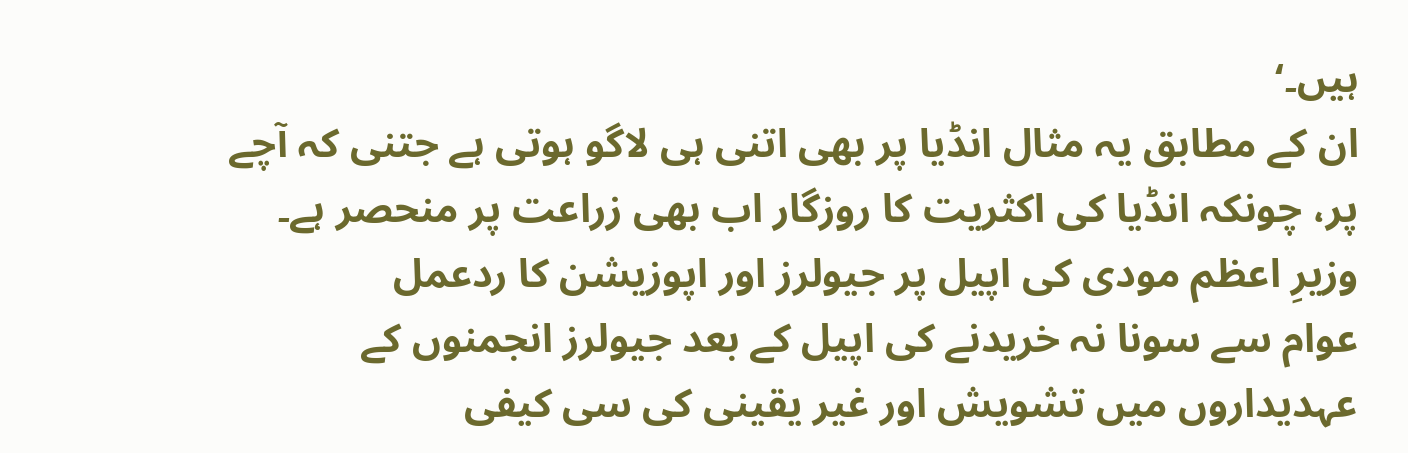ہیں۔‘
ان کے مطابق یہ مثال انڈیا پر بھی اتنی ہی لاگو ہوتی ہے جتنی کہ آچے پر، چونکہ انڈیا کی اکثریت کا روزگار اب بھی زراعت پر منحصر ہے۔
وزیرِ اعظم مودی کی اپیل پر جیولرز اور اپوزیشن کا ردعمل
عوام سے سونا نہ خریدنے کی اپیل کے بعد جیولرز انجمنوں کے عہدیداروں میں تشویش اور غیر یقینی کی سی کیفی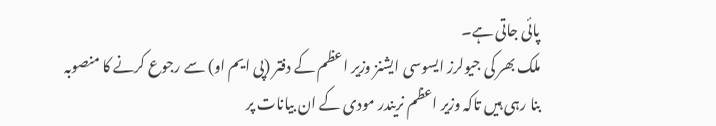پائی جاتی ہے۔
ملک بھر کی جیولرز ایسوسی ایشنز وزیر اعظم کے دفتر (پی ایم او) سے رجوع کرنے کا منصوبہ بنا رہی ہیں تاکہ وزیر اعظم نریندر مودی کے ان بیانات پر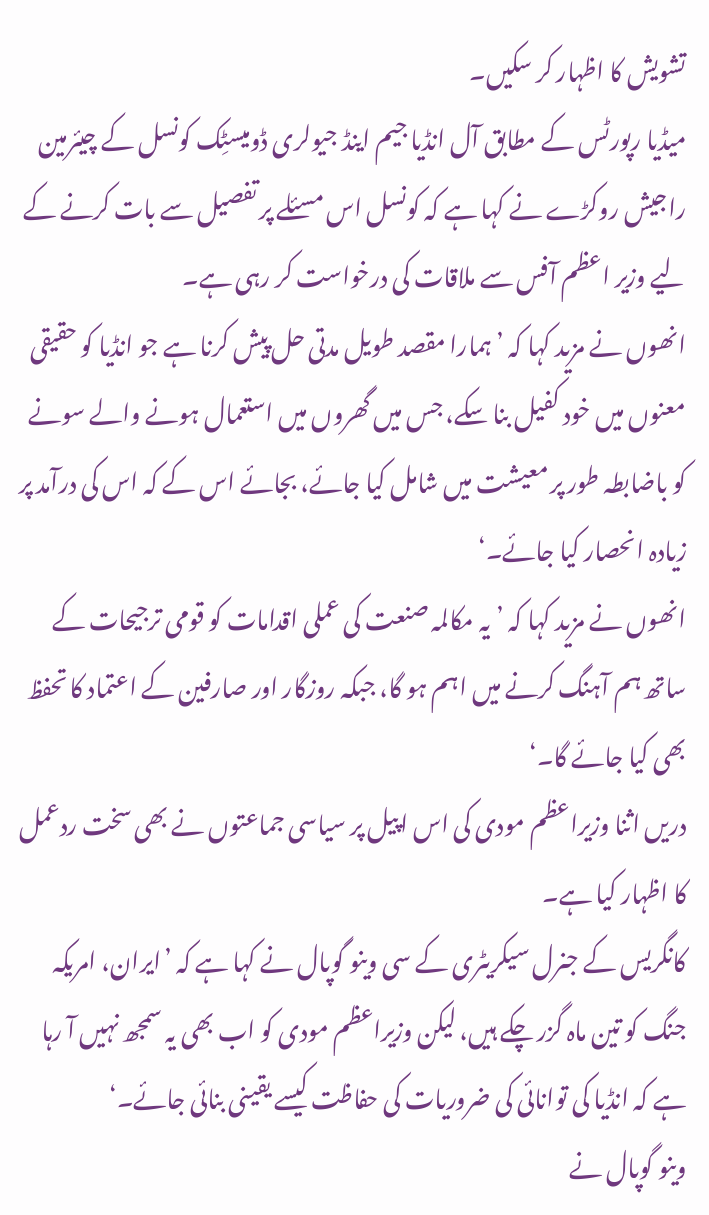تشویش کا اظہار کر سکیں۔
میڈیا رپورٹس کے مطابق آل انڈیا جیم اینڈ جیولری ڈومیسٹِک کونسل کے چیئرمین راجیش روکڑے نے کہا ہے کہ کونسل اس مسئلے پر تفصیل سے بات کرنے کے لیے وزیر اعظم آفس سے ملاقات کی درخواست کر رہی ہے۔
انھوں نے مزید کہا کہ ’ہمارا مقصد طویل مدتی حل پیش کرنا ہے جو انڈیا کو حقیقی معنوں میں خود کفیل بنا سکے، جس میں گھروں میں استعمال ہونے والے سونے کو باضابطہ طور پر معیشت میں شامل کیا جائے، بجائے اس کے کہ اس کی درآمد پر زیادہ انحصار کیا جائے۔‘
انھوں نے مزید کہا کہ ’یہ مکالمہ صنعت کی عملی اقدامات کو قومی ترجیحات کے ساتھ ہم آہنگ کرنے میں اہم ہو گا، جبکہ روزگار اور صارفین کے اعتماد کا تحفظ بھی کیا جائے گا۔‘
دریں اثنا وزیراعظم مودی کی اس اپیل پر سیاسی جماعتوں نے بھی سخت ردعمل کا اظہار کیا ہے۔
کانگریس کے جنرل سیکریٹری کے سی وینو گوپال نے کہا ہے کہ ’ایران، امریکہ جنگ کو تین ماہ گزر چکے ہیں، لیکن وزیراعظم مودی کو اب بھی یہ سمجھ نہیں آ رہا ہے کہ انڈیا کی توانائی کی ضروریات کی حفاظت کیسے یقینی بنائی جائے۔‘
وینو گوپال نے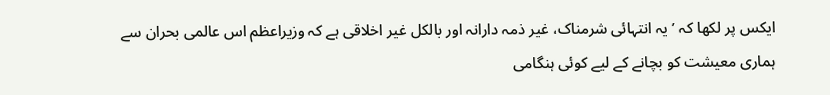ایکس پر لکھا کہ ’یہ انتہائی شرمناک، غیر ذمہ دارانہ اور بالکل غیر اخلاقی ہے کہ وزیراعظم اس عالمی بحران سے ہماری معیشت کو بچانے کے لیے کوئی ہنگامی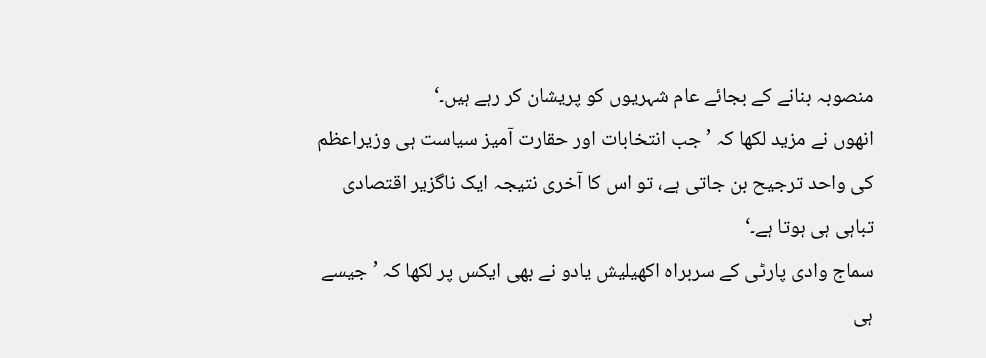منصوبہ بنانے کے بجائے عام شہریوں کو پریشان کر رہے ہیں۔‘
انھوں نے مزید لکھا کہ ’جب انتخابات اور حقارت آمیز سیاست ہی وزیراعظم کی واحد ترجیح بن جاتی ہے، تو اس کا آخری نتیجہ ایک ناگزیر اقتصادی تباہی ہی ہوتا ہے۔‘
سماج وادی پارٹی کے سربراہ اکھیلیش یادو نے بھی ایکس پر لکھا کہ ’جیسے ہی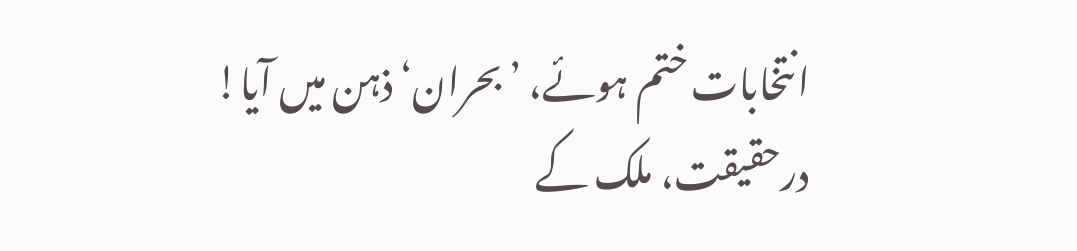انتخابات ختم ہوئے، ’بحران‘ ذہن میں آیا! درحقیقت، ملک کے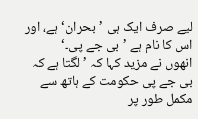لیے صرف ایک ہی ’بحران‘ ہے، اور اس کا نام ہے ’بی جے پی۔‘
انھوں نے مزید کہا کہ ’لگتا ہے کہ بی جے پی حکومت کے ہاتھ سے مکمل طور پر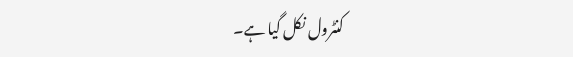کنٹرول نکل گیا ہے۔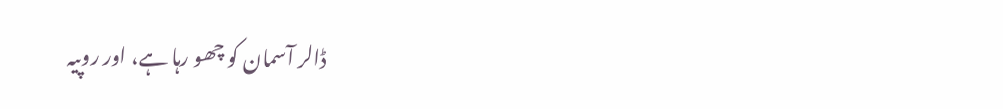ڈالر آسمان کو چھو رہا ہے، اور روپیہ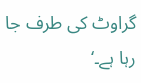گراوٹ کی طرف جا رہا ہے۔‘